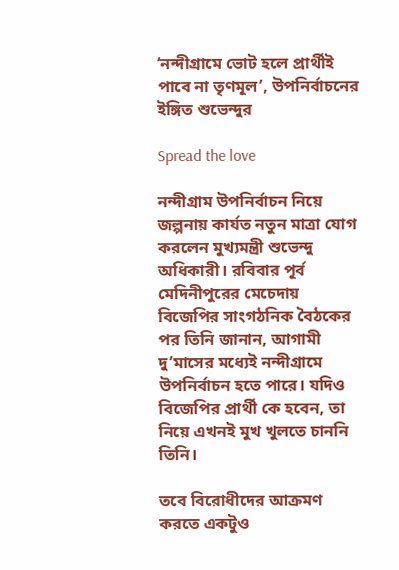‘নন্দীগ্রামে ভোট হলে প্রার্থীই পাবে না তৃণমূল’, উপনির্বাচনের ইঙ্গিত শুভেন্দুর

Spread the love

নন্দীগ্রাম উপনির্বাচন নিয়ে জল্পনায় কার্যত নতুন মাত্রা যোগ করলেন মুখ্যমন্ত্রী শুভেন্দু অধিকারী। রবিবার পূর্ব মেদিনীপুরের মেচেদায় বিজেপির সাংগঠনিক বৈঠকের পর তিনি জানান, আগামী দু’মাসের মধ্যেই নন্দীগ্রামে উপনির্বাচন হতে পারে। যদিও বিজেপির প্রার্থী কে হবেন, তা নিয়ে এখনই মুখ খুলতে চাননি তিনি।

তবে বিরোধীদের আক্রমণ করতে একটুও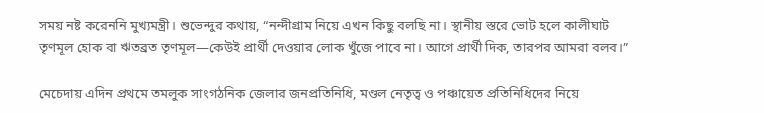সময় নষ্ট করেননি মুখ্যমন্ত্রী। শুভেন্দুর কথায়, “নন্দীগ্রাম নিয়ে এখন কিছু বলছি না। স্থানীয় স্তরে ভোট হলে কালীঘাট তৃণমূল হোক বা ঋতব্রত তৃণমূল—কেউই প্রার্থী দেওয়ার লোক খুঁজে পাবে না। আগে প্রার্থী দিক, তারপর আমরা বলব।”

মেচেদায় এদিন প্রথমে তমলুক সাংগঠনিক জেলার জনপ্রতিনিধি, মণ্ডল নেতৃত্ব ও পঞ্চায়েত প্রতিনিধিদের নিয়ে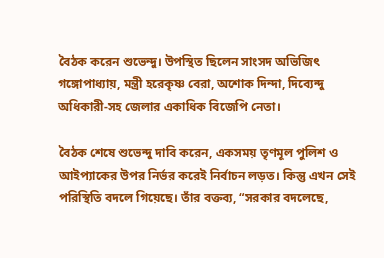বৈঠক করেন শুভেন্দু। উপস্থিত ছিলেন সাংসদ অভিজিৎ গঙ্গোপাধ্যায়, মন্ত্রী হরেকৃষ্ণ বেরা, অশোক দিন্দা, দিব্যেন্দু অধিকারী-সহ জেলার একাধিক বিজেপি নেতা।

বৈঠক শেষে শুভেন্দু দাবি করেন, একসময় তৃণমূল পুলিশ ও আইপ্যাকের উপর নির্ভর করেই নির্বাচন লড়ত। কিন্তু এখন সেই পরিস্থিতি বদলে গিয়েছে। তাঁর বক্তব্য, “সরকার বদলেছে,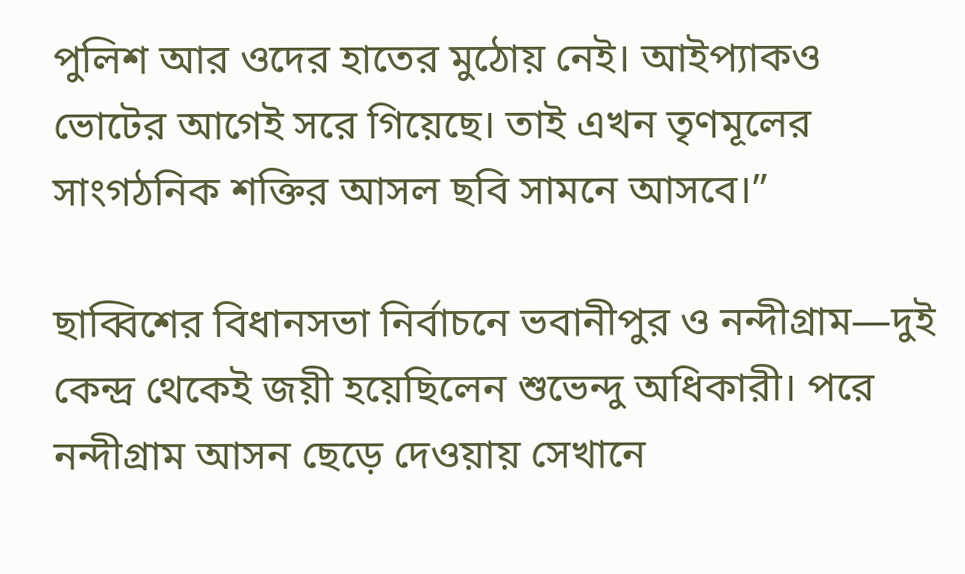পুলিশ আর ওদের হাতের মুঠোয় নেই। আইপ্যাকও ভোটের আগেই সরে গিয়েছে। তাই এখন তৃণমূলের সাংগঠনিক শক্তির আসল ছবি সামনে আসবে।”

ছাব্বিশের বিধানসভা নির্বাচনে ভবানীপুর ও নন্দীগ্রাম—দুই কেন্দ্র থেকেই জয়ী হয়েছিলেন শুভেন্দু অধিকারী। পরে নন্দীগ্রাম আসন ছেড়ে দেওয়ায় সেখানে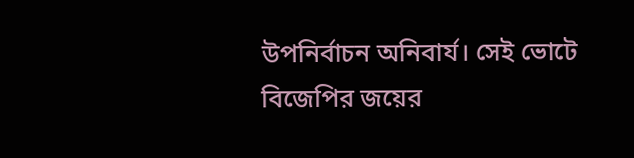উপনির্বাচন অনিবার্য। সেই ভোটে বিজেপির জয়ের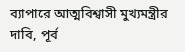ব্যাপারে আত্মবিশ্বাসী মুখ্যমন্ত্রীর দাবি, পূর্ব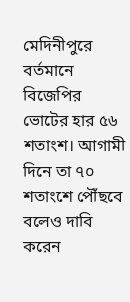মেদিনীপুরে বর্তমানে বিজেপির ভোটের হার ৫৬ শতাংশ। আগামী দিনে তা ৭০ শতাংশে পৌঁছবে বলেও দাবি করেন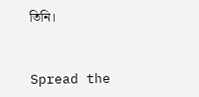তিনি।


Spread the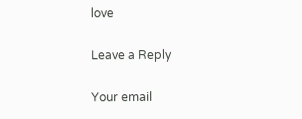love

Leave a Reply

Your email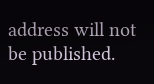address will not be published.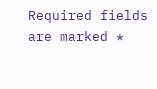Required fields are marked *